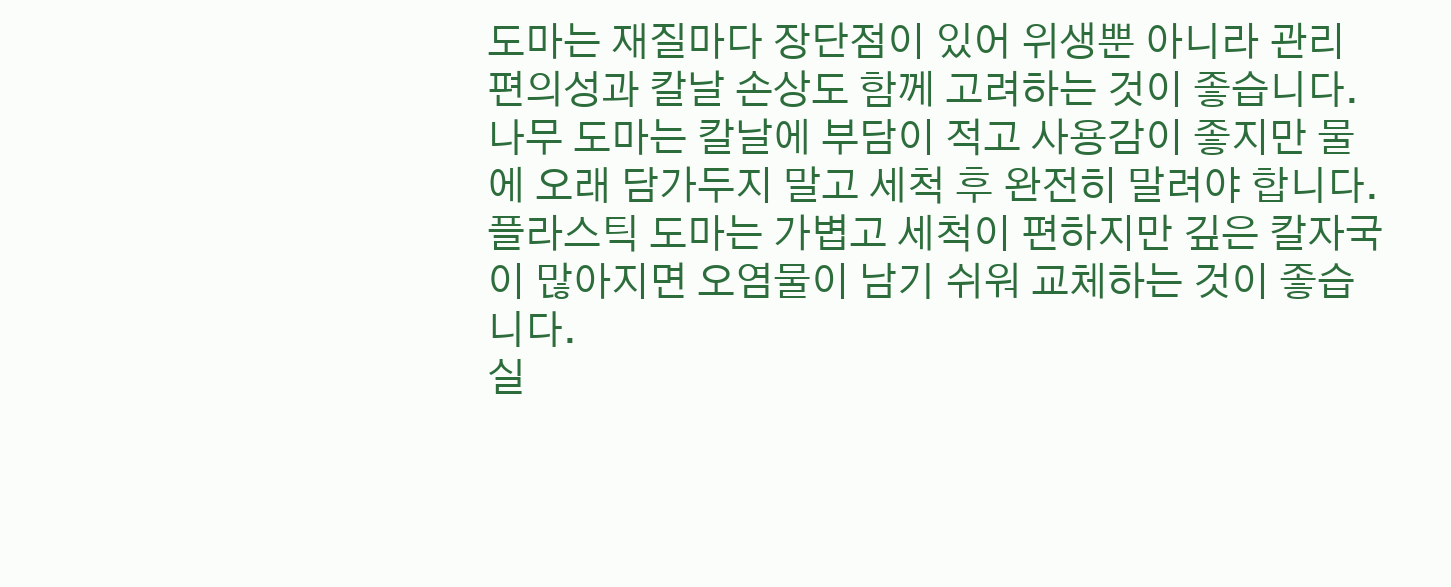도마는 재질마다 장단점이 있어 위생뿐 아니라 관리 편의성과 칼날 손상도 함께 고려하는 것이 좋습니다.
나무 도마는 칼날에 부담이 적고 사용감이 좋지만 물에 오래 담가두지 말고 세척 후 완전히 말려야 합니다.
플라스틱 도마는 가볍고 세척이 편하지만 깊은 칼자국이 많아지면 오염물이 남기 쉬워 교체하는 것이 좋습니다.
실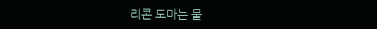리콘 도마는 물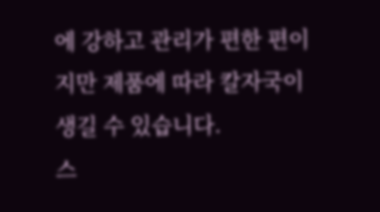에 강하고 관리가 편한 편이지만 제품에 따라 칼자국이 생길 수 있습니다.
스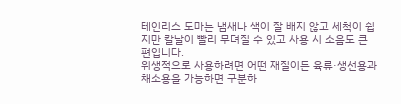테인리스 도마는 냄새나 색이 잘 배지 않고 세척이 쉽지만 칼날이 빨리 무뎌질 수 있고 사용 시 소음도 큰 편입니다.
위생적으로 사용하려면 어떤 재질이든 육류·생선용과 채소용을 가능하면 구분하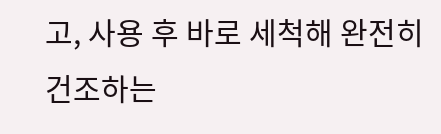고, 사용 후 바로 세척해 완전히 건조하는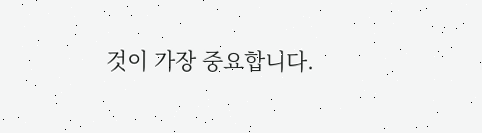것이 가장 중요합니다.